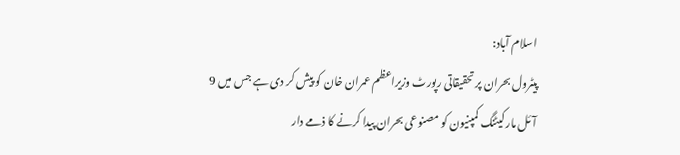اسلام آباد:
پیٹرول بحران پر تحقیقاتی رپورٹ وزیراعظم عمران خان کو پیش کر دی ہے جس میں 9 آئل مارکیٹنگ کمپنیون کو مصنوعی بحران پیدا کرنے کا ذمے دار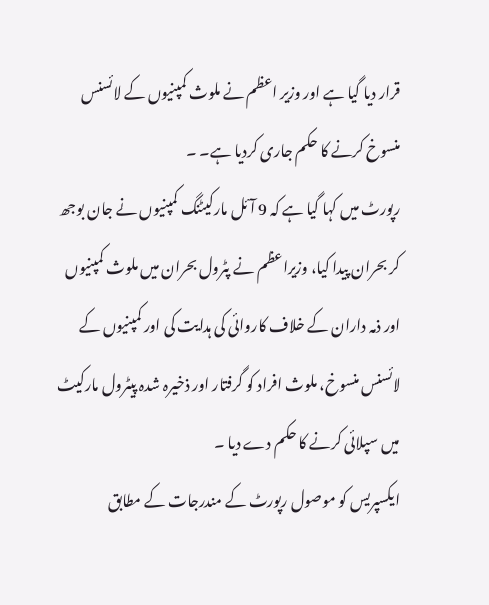قرار دیا گیا ہے اور وزیر اعظم نے ملوث کمپنیوں کے لائسنس منسوخ کرنے کا حکم جاری کردیا ہے۔ ۔
رپورٹ میں کہا گیا ہے کہ 9 آئل مارکیٹنگ کمپنیوں نے جان بوجھ کر بحران پیدا کیا، وزیراعظم نے پٹرول بحران میں ملوث کمپنیوں اور ذمہ داران کے خلاف کاروائی کی ہدایت کی اور کمپنیوں کے لائسنس منسوخ، ملوث افراد کو گرفتار اور ذخیرہ شدہ پیٹرول مارکیٹ میں سپلائی کرنے کا حکم دے دیا ۔
ایکسپریس کو موصول رپورٹ کے مندرجات کے مطابق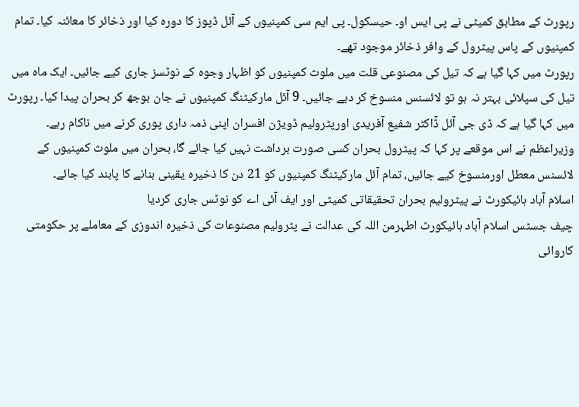رپورٹ کے مطابق کمیٹی نے پی ایس او۔ حیسکول۔ پی ایم سی کمپنیوں کے آئل ڈپوز کا دورہ کیا اور ذخائر کا معائنہ کیا۔ تمام کمپنیوں کے پاس پیٹرول کے وافر ذخائر موجود تھے۔
رپورٹ میں کہا گیا ہے کہ تیل کی مصنوعی قلت میں ملوث کمپنیوں کو اظہار وجوہ کے نوٹسز جاری کیے جائیں۔ ایک ماہ میں تیل کی سپلائی بہتر نہ ہو تو لائسنس منسوخ کر دیے جائیں۔ 9 آئل مارکیٹنگ کمپنیوں نے جان بوجھ کر بحران پیدا کیا۔ رپورٹ میں کہا گیا ہے کہ ڈی جی آئل ڈٓاکٹر شفیع آفریدی اورپٹرولیم ڈویژن افسران اپنی ذمہ داری پوری کرنے میں ناکام رہے۔
وزیراعظم نے اس موقعے پر کہا کہ پیٹرول بحران کسی صورت برداشت نہیں کیا جائے گا، بحران میں ملوث کمپنیوں کے لائسنس معطل اورمنسوخ کیے جائیں، تمام آئل مارکیٹنگ کمپنیوں کو 21 دن کا ذخیرہ یقینی بنانے کا پابند کیا جائے۔
اسلام آباد ہائیکورٹ نے پیٹرولیم بحران تحقیقاتی کمیٹی اور ایف آئی اے کو نوٹس جاری کردیا
چیف جسٹس اسلام آباد ہائیکورٹ اطہرمن اللہ کی عدالت نے پٹرولیم مصنوعات کی ذخیرہ اندوزی کے معاملے پر حکومتی کاروائی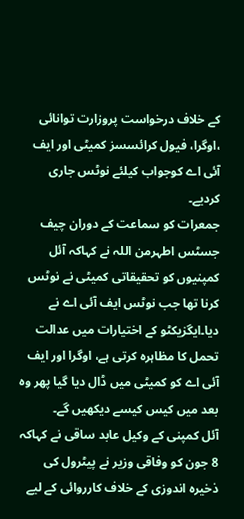کے خلاف درخواست پروزارت توانائی ،اوگرا، فیول کرائسسز کمیٹی اور ایف آئی اے کوجواب کیلئے نوٹس جاری کردیے۔
جمعرات کو سماعت کے دوران چیف جسٹس اطہرمن اللہ نے کہاکہ آئل کمپنیوں کو تحقیقاتی کمیٹی نے نوٹس کرنا تھا جب نوٹس ایف آئی اے نے دیا۔ایگزیکٹو کے اختیارات میں عدالت تحمل کا مظاہرہ کرتی ہے، اوگرا اور ایف آئی اے کو کمیٹی میں ڈال دیا گیا پھر وہ بعد میں کیس کیسے دیکھیں گے۔
آئل کمپنی کے وکیل عابد ساقی نے کہاکہ 8 جون کو وفاقی وزیر نے پیٹرول کی ذخیرہ اندوزی کے خلاف کارروائی کے لیے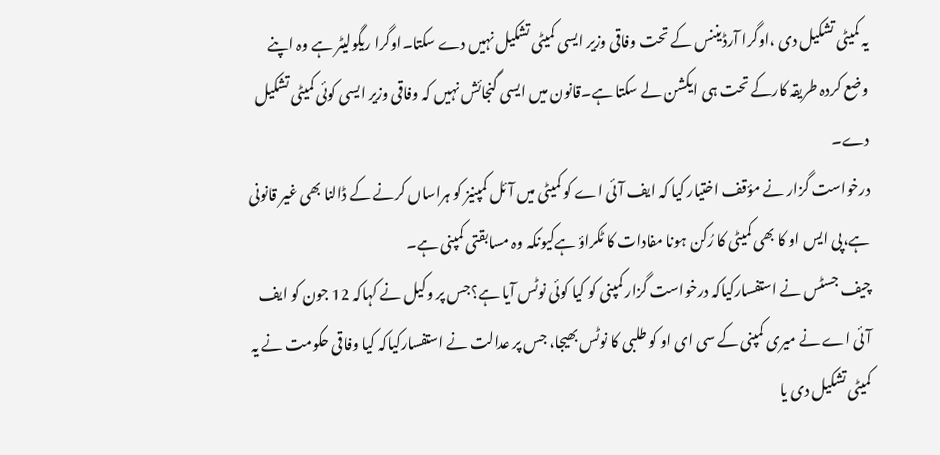یہ کمیٹی تشکیل دی ،اوگرا آرڈیننس کے تحت وفاقی وزیر ایسی کمیٹی تشکیل نہیں دے سکتا۔اوگرا ریگولیٹر ہے وہ اپنے وضع کردہ طریقہ کارکے تحت ہی ایکشن لے سکتا ہے۔قانون میں ایسی گنجائش نہیں کہ وفاقی وزیر ایسی کوئی کمیٹی تشکیل دے۔
درخواست گزار نے مؤقف اختیار کیا کہ ایف آئی اے کو کمیٹی میں آئل کمپنیز کو ہراساں کرنے کے ڈالنا بھی غیر قانونی ہے،پی ایس او کا بھی کمیٹی کا رُکن ہونا مفادات کا ٹکراؤ ہےکیونکہ وہ مسابقتی کمپنی ہے۔
چیف جسٹس نے استفسارکیاکہ درخواست گزار کمپنی کو کیا کوئی نوٹس آیا ہے؟جس پر وکیل نے کہاکہ 12 جون کو ایف آئی اے نے میری کمپنی کے سی ای او کو طلبی کا نوٹس بھیجا، جس پر عدالت نے استفسارکیاکہ کیا وفاقی حکومت نے یہ کمیٹی تشکیل دی یا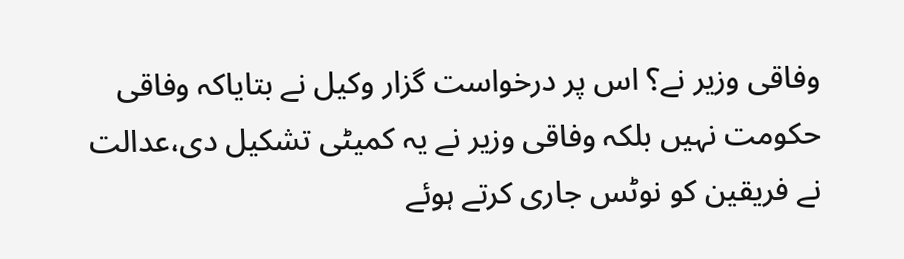وفاقی وزیر نے؟ اس پر درخواست گزار وکیل نے بتایاکہ وفاقی حکومت نہیں بلکہ وفاقی وزیر نے یہ کمیٹی تشکیل دی،عدالت نے فریقین کو نوٹس جاری کرتے ہوئے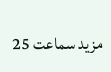مزید سماعت 25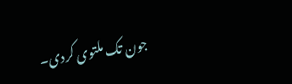جون تک ملتوی کردی۔